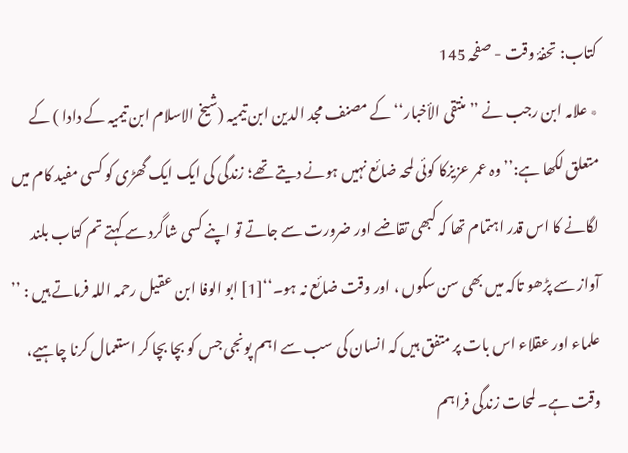کتاب: تحفۂ وقت - صفحہ 145
٭ علامہ ابن رجب نے ’’ منتقی الأخبار‘‘ کے مصنف مجد الدین ابن تیمیہ (شیخ الاسلام ابن تیمیہ کے دادا ) کے متعلق لکھا ہے:’’ وہ عمر عزیزکا کوئی لمحہ ضائع نہیں ہونے دیتے تھے؛ زندگی کی ایک ایک گھڑی کو کسی مفید کام میں لگانے کا اس قدر اہتمام تھا کہ کبھی تقاضے اور ضرورت سے جاتے تو اپنے کسی شاگرد سے کہتے تم کتاب بلند آواز سے پڑھو تاکہ میں بھی سن سکوں ، اور وقت ضائع نہ ہو۔‘‘[1] ابو الوفا ابن عقیل رحمہ اللہ فرماتے ہیں : ’’ علماء اور عقلاء اس بات پر متفق ہیں کہ انسان کی سب سے اہم پونجی جس کو بچا بچا کر استعمال کرنا چاہیے، وقت ہے۔ لمحات زندگی فراہم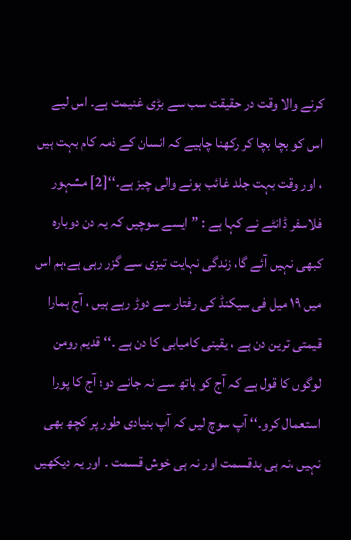کرنے والا وقت در حقیقت سب سے بڑی غنیمت ہے۔ اس لیے اس کو بچا بچا کر رکھنا چاہیے کہ انسان کے ذمہ کام بہت ہیں ، اور وقت بہت جلد غائب ہونے والی چیز ہے۔‘‘[2] مشہور فلاسفر ڈانٹے نے کہا ہے : ’’ ایسے سوچیں کہ یہ دن دوبارہ کبھی نہیں آئے گا، زندگی نہایت تیزی سے گزر رہی ہے،ہم اس میں ۱۹ میل فی سیکنڈ کی رفتار سے دوڑ رہے ہیں ، آج ہمارا قیمتی ترین دن ہے ، یقینی کامیابی کا دن ہے ۔‘‘ قدیم رومن لوگوں کا قول ہے کہ آج کو ہاتھ سے نہ جانے دو؛ آج کا پورا استعمال کرو۔‘‘ آپ سوچ لیں کہ آپ بنیادی طور پر کچھ بھی نہیں ،نہ ہی بدقسمت اور نہ ہی خوش قسمت ۔ اور یہ دیکھیں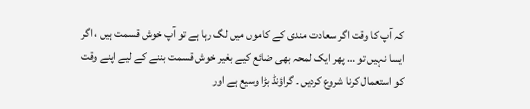کہ آپ کا وقت اگر سعادت مندی کے کاموں میں لگ رہا ہے تو آپ خوش قسمت ہیں ، اگر ایسا نہیں تو … پھر ایک لمحہ بھی ضائع کیے بغیر خوش قسمت بننے کے لیے اپنے وقت کو استعمال کرنا شروع کردیں ۔ گراؤنڈ بڑا وسیع ہے اور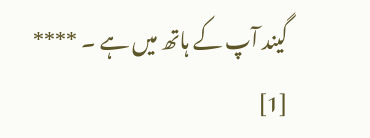گیند آپ کے ہاتھ میں ہے ۔ ****
[1]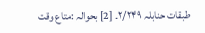طبقات حنابلہ ۲/۲۴۹۔ [2] بحوالہ :متاع وقت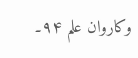وکاروان علم ۹۴۔